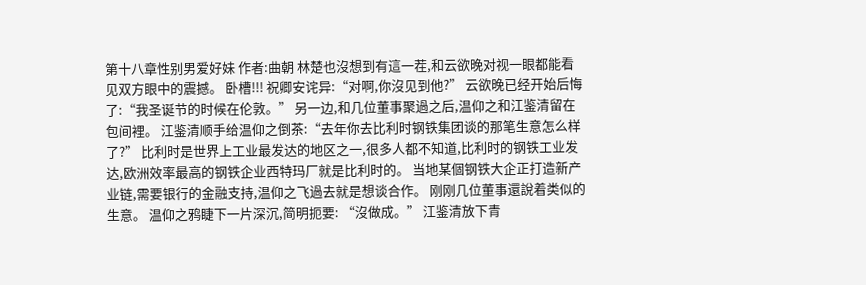第十八章性别男爱好妹 作者:曲朝 林楚也沒想到有這一茬,和云欲晚对视一眼都能看见双方眼中的震撼。 卧槽!!! 祝卿安诧异:“对啊,你沒见到他?” 云欲晚已经开始后悔了:“我圣诞节的时候在伦敦。” 另一边,和几位董事聚過之后,温仰之和江鉴清留在包间裡。 江鉴清顺手给温仰之倒茶:“去年你去比利时钢铁集团谈的那笔生意怎么样了?” 比利时是世界上工业最发达的地区之一,很多人都不知道,比利时的钢铁工业发达,欧洲效率最高的钢铁企业西特玛厂就是比利时的。 当地某個钢铁大企正打造新产业链,需要银行的金融支持,温仰之飞過去就是想谈合作。 刚刚几位董事還說着类似的生意。 温仰之鸦睫下一片深沉,简明扼要: “沒做成。” 江鉴清放下青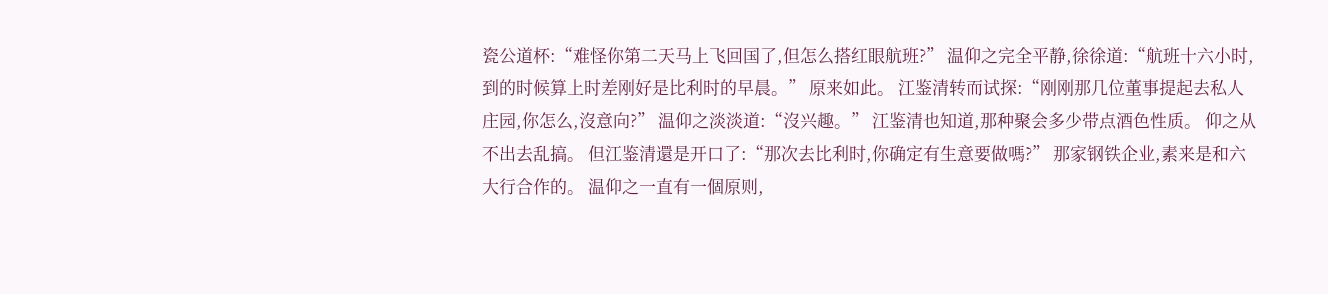瓷公道杯:“难怪你第二天马上飞回国了,但怎么搭红眼航班?” 温仰之完全平静,徐徐道:“航班十六小时,到的时候算上时差刚好是比利时的早晨。” 原来如此。 江鉴清转而试探:“刚刚那几位董事提起去私人庄园,你怎么,沒意向?” 温仰之淡淡道:“沒兴趣。” 江鉴清也知道,那种聚会多少带点酒色性质。 仰之从不出去乱搞。 但江鉴清還是开口了:“那次去比利时,你确定有生意要做嗎?” 那家钢铁企业,素来是和六大行合作的。 温仰之一直有一個原则,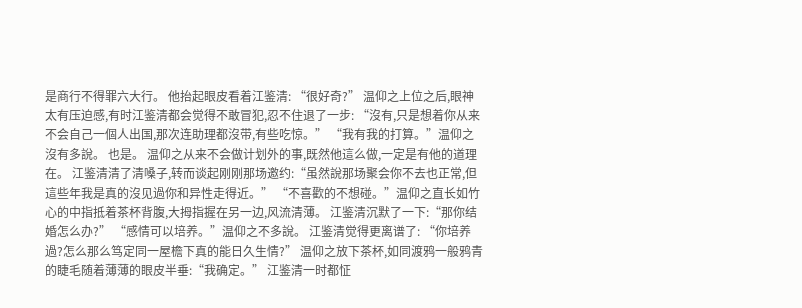是商行不得罪六大行。 他抬起眼皮看着江鉴清: “很好奇?” 温仰之上位之后,眼神太有压迫感,有时江鉴清都会觉得不敢冒犯,忍不住退了一步: “沒有,只是想着你从来不会自己一個人出国,那次连助理都沒带,有些吃惊。” “我有我的打算。”温仰之沒有多說。 也是。 温仰之从来不会做计划外的事,既然他這么做,一定是有他的道理在。 江鉴清清了清嗓子,转而谈起刚刚那场邀约:“虽然說那场聚会你不去也正常,但這些年我是真的沒见過你和异性走得近。” “不喜歡的不想碰。”温仰之直长如竹心的中指抵着茶杯背腹,大拇指握在另一边,风流清薄。 江鉴清沉默了一下:“那你结婚怎么办?” “感情可以培养。”温仰之不多說。 江鉴清觉得更离谱了: “你培养過?怎么那么笃定同一屋檐下真的能日久生情?” 温仰之放下茶杯,如同渡鸦一般鸦青的睫毛随着薄薄的眼皮半垂:“我确定。” 江鉴清一时都怔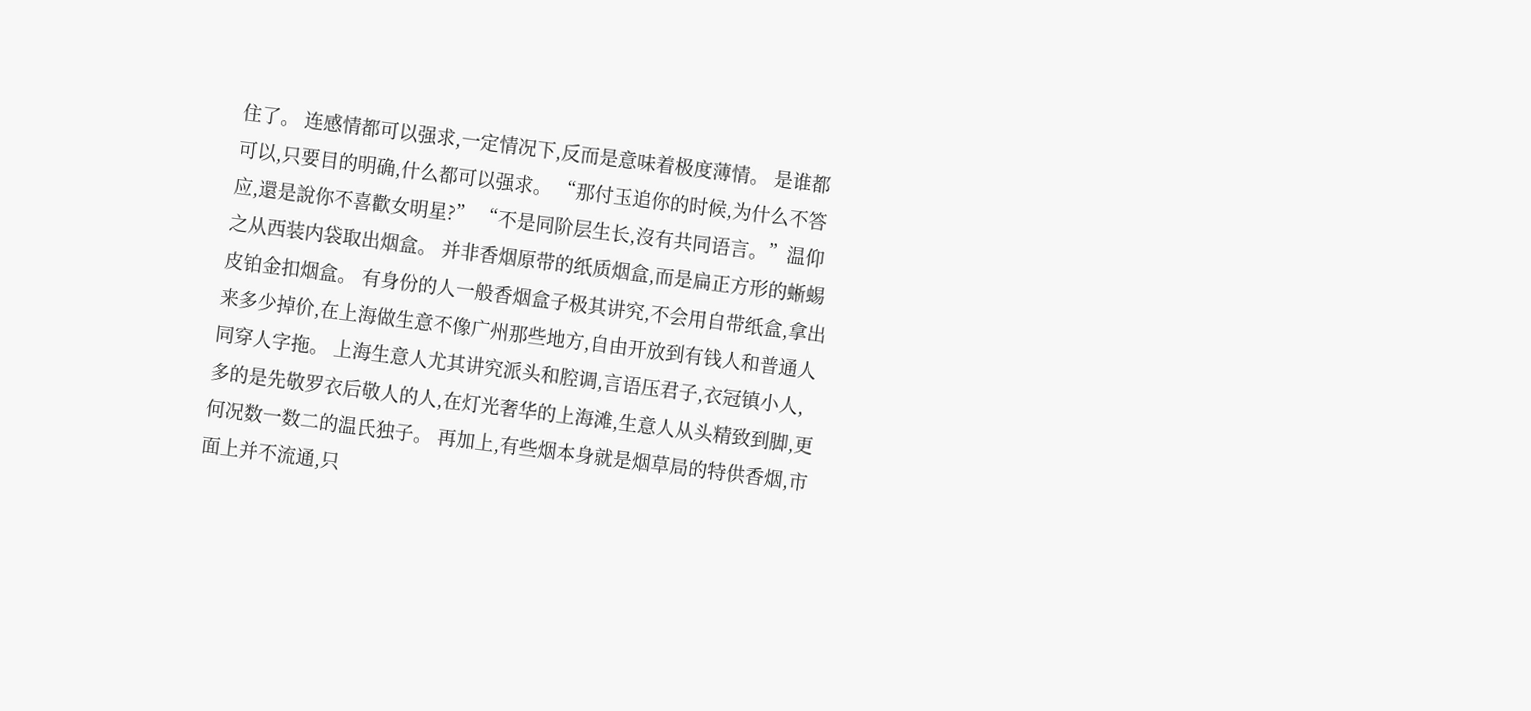住了。 连感情都可以强求,一定情况下,反而是意味着极度薄情。 是谁都可以,只要目的明确,什么都可以强求。 “那付玉追你的时候,为什么不答应,還是說你不喜歡女明星?” “不是同阶层生长,沒有共同语言。”温仰之从西装内袋取出烟盒。 并非香烟原带的纸质烟盒,而是扁正方形的蜥蜴皮铂金扣烟盒。 有身份的人一般香烟盒子极其讲究,不会用自带纸盒,拿出来多少掉价,在上海做生意不像广州那些地方,自由开放到有钱人和普通人同穿人字拖。 上海生意人尤其讲究派头和腔调,言语压君子,衣冠镇小人,多的是先敬罗衣后敬人的人,在灯光奢华的上海滩,生意人从头精致到脚,更何况数一数二的温氏独子。 再加上,有些烟本身就是烟草局的特供香烟,市面上并不流通,只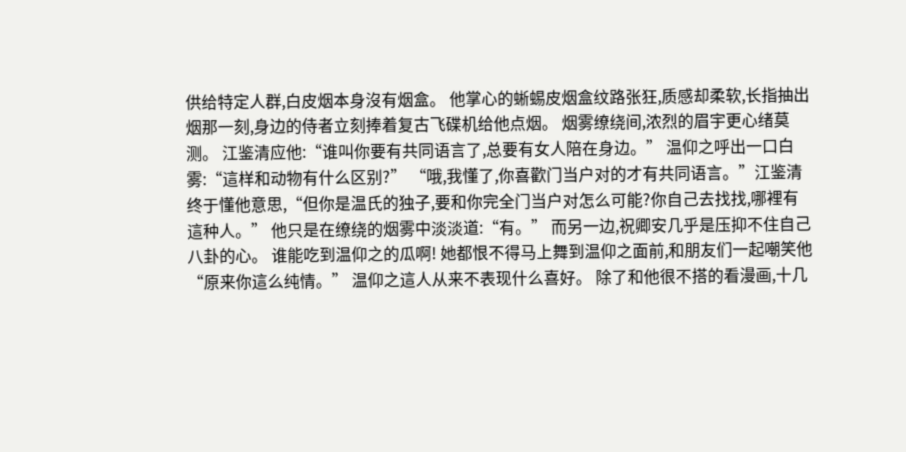供给特定人群,白皮烟本身沒有烟盒。 他掌心的蜥蜴皮烟盒纹路张狂,质感却柔软,长指抽出烟那一刻,身边的侍者立刻捧着复古飞碟机给他点烟。 烟雾缭绕间,浓烈的眉宇更心绪莫测。 江鉴清应他:“谁叫你要有共同语言了,总要有女人陪在身边。” 温仰之呼出一口白雾:“這样和动物有什么区别?” “哦,我懂了,你喜歡门当户对的才有共同语言。”江鉴清终于懂他意思,“但你是温氏的独子,要和你完全门当户对怎么可能?你自己去找找,哪裡有這种人。” 他只是在缭绕的烟雾中淡淡道:“有。” 而另一边,祝卿安几乎是压抑不住自己八卦的心。 谁能吃到温仰之的瓜啊! 她都恨不得马上舞到温仰之面前,和朋友们一起嘲笑他“原来你這么纯情。” 温仰之這人从来不表现什么喜好。 除了和他很不搭的看漫画,十几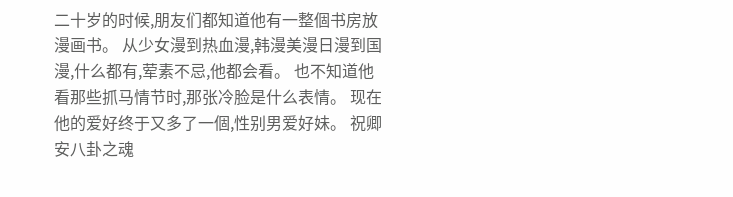二十岁的时候,朋友们都知道他有一整個书房放漫画书。 从少女漫到热血漫,韩漫美漫日漫到国漫,什么都有,荤素不忌,他都会看。 也不知道他看那些抓马情节时,那张冷脸是什么表情。 现在他的爱好终于又多了一個,性别男爱好妹。 祝卿安八卦之魂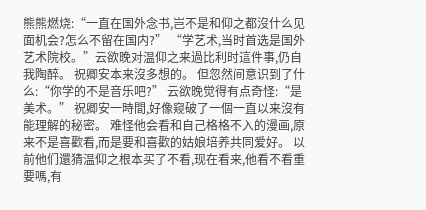熊熊燃烧:“一直在国外念书,岂不是和仰之都沒什么见面机会?怎么不留在国内?” “学艺术,当时首选是国外艺术院校。”云欲晚对温仰之来過比利时這件事,仍自我陶醉。 祝卿安本来沒多想的。 但忽然间意识到了什么:“你学的不是音乐吧?” 云欲晚觉得有点奇怪:“是美术。” 祝卿安一時間,好像窥破了一個一直以来沒有能理解的秘密。 难怪他会看和自己格格不入的漫画,原来不是喜歡看,而是要和喜歡的姑娘培养共同爱好。 以前他们還猜温仰之根本买了不看,现在看来,他看不看重要嗎,有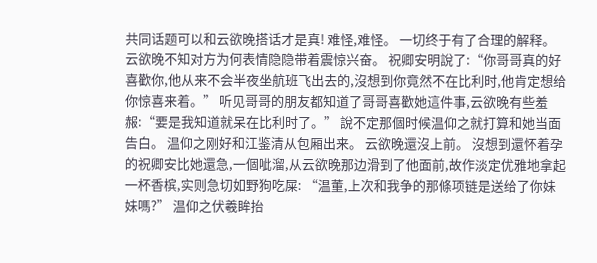共同话题可以和云欲晚搭话才是真! 难怪,难怪。 一切终于有了合理的解释。 云欲晚不知对方为何表情隐隐带着震惊兴奋。 祝卿安明說了:“你哥哥真的好喜歡你,他从来不会半夜坐航班飞出去的,沒想到你竟然不在比利时,他肯定想给你惊喜来着。” 听见哥哥的朋友都知道了哥哥喜歡她這件事,云欲晚有些羞赧:“要是我知道就呆在比利时了。” 說不定那個时候温仰之就打算和她当面告白。 温仰之刚好和江鉴清从包厢出来。 云欲晚還沒上前。 沒想到還怀着孕的祝卿安比她還急,一個呲溜,从云欲晚那边滑到了他面前,故作淡定优雅地拿起一杯香槟,实则急切如野狗吃屎: “温董,上次和我争的那條项链是送给了你妹妹嗎?” 温仰之伏羲眸抬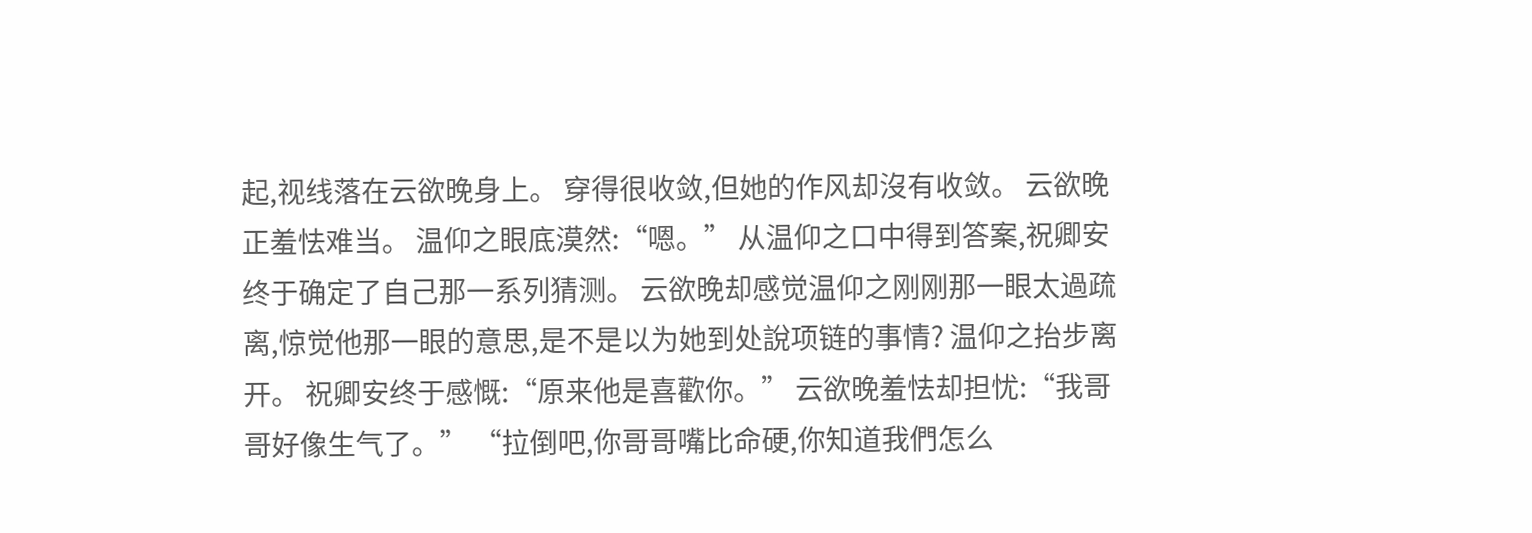起,视线落在云欲晚身上。 穿得很收敛,但她的作风却沒有收敛。 云欲晚正羞怯难当。 温仰之眼底漠然:“嗯。” 从温仰之口中得到答案,祝卿安终于确定了自己那一系列猜测。 云欲晚却感觉温仰之刚刚那一眼太過疏离,惊觉他那一眼的意思,是不是以为她到处說项链的事情? 温仰之抬步离开。 祝卿安终于感慨:“原来他是喜歡你。” 云欲晚羞怯却担忧:“我哥哥好像生气了。” “拉倒吧,你哥哥嘴比命硬,你知道我們怎么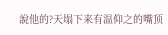說他的?天塌下来有温仰之的嘴顶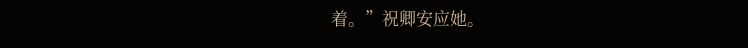着。”祝卿安应她。